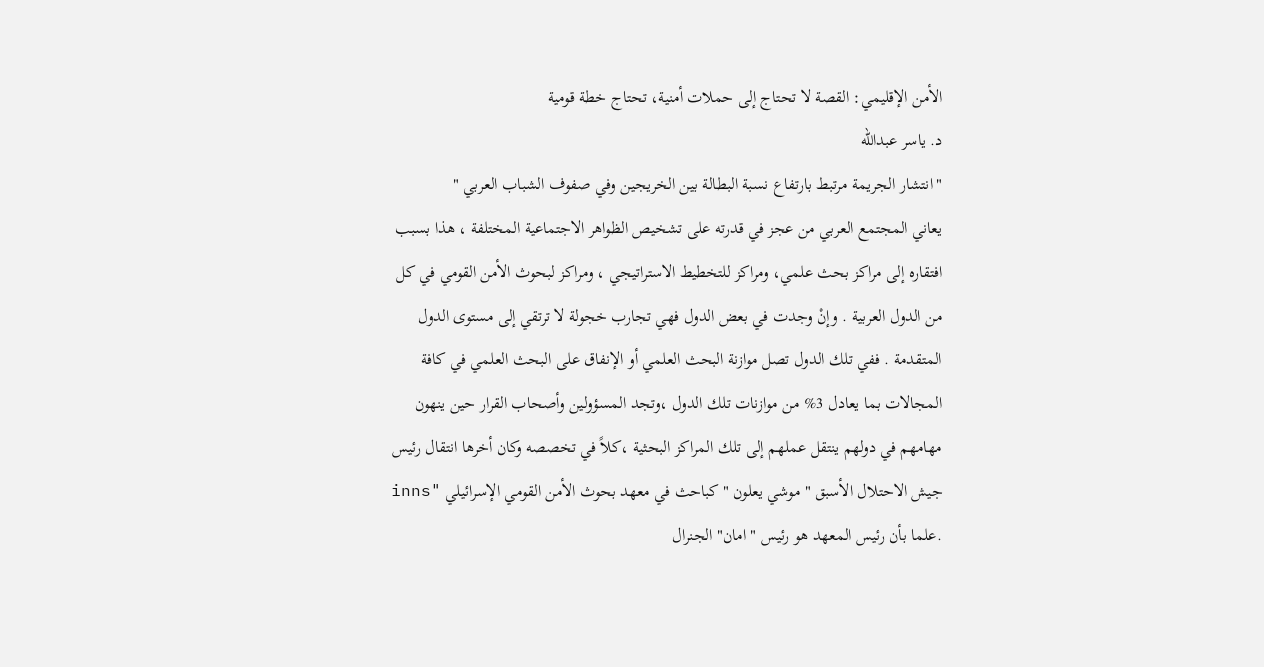الأمن الإقليمي: القصة لا تحتاج إلى حملات أمنية، تحتاج خطة قومية
د. ياسر عبدالله
"انتشار الجريمة مرتبط بارتفاع نسبة البطالة بين الخريجين وفي صفوف الشباب العربي "
يعاني المجتمع العربي من عجز في قدرته على تشخيص الظواهر الاجتماعية المختلفة ، هذا بسبب افتقاره إلى مراكز بحث علمي، ومراكز للتخطيط الاستراتيجي ، ومراكز لبحوث الأمن القومي في كل من الدول العربية . وإنْ وجدت في بعض الدول فهي تجارب خجولة لا ترتقي إلى مستوى الدول المتقدمة . ففي تلك الدول تصل موازنة البحث العلمي أو الإنفاق على البحث العلمي في كافة المجالات بما يعادل 3% من موازنات تلك الدول ،وتجد المسؤولين وأصحاب القرار حين ينهون مهامهم في دولهم ينتقل عملهم إلى تلك المراكز البحثية ،كلاً في تخصصه وكان أخرها انتقال رئيس جيش الاحتلال الأسبق " موشي يعلون " كباحث في معهد بحوث الأمن القومي الإسرائيلي "inns .علما بأن رئيس المعهد هو رئيس " امان" الجنرال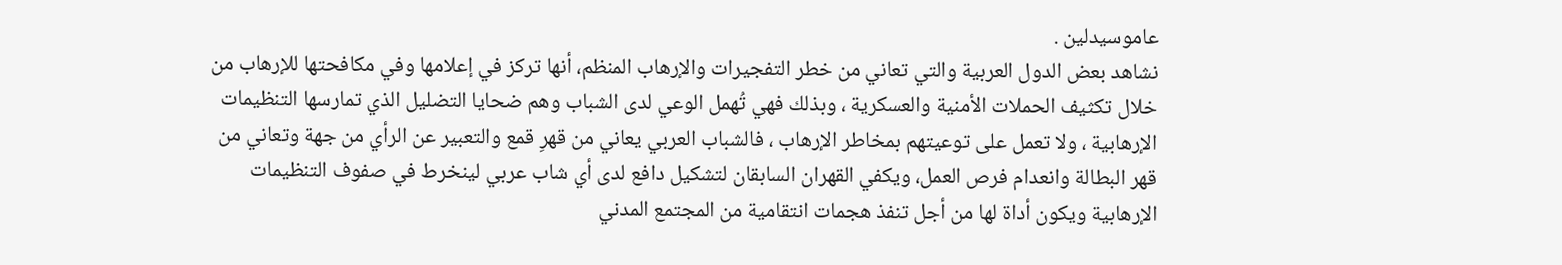عاموسيدلين .
نشاهد بعض الدول العربية والتي تعاني من خطر التفجيرات والإرهاب المنظم، أنها تركز في إعلامها وفي مكافحتها للإرهاب من خلال تكثيف الحملات الأمنية والعسكرية ، وبذلك فهي تُهمل الوعي لدى الشباب وهم ضحايا التضليل الذي تمارسها التنظيمات الإرهابية ، ولا تعمل على توعيتهم بمخاطر الإرهاب ، فالشباب العربي يعاني من قهرِ قمع والتعبير عن الرأي من جهة وتعاني من قهر البطالة وانعدام فرص العمل، ويكفي القهران السابقان لتشكيل دافع لدى أي شاب عربي لينخرط في صفوف التنظيمات الإرهابية ويكون أداة لها من أجل تنفذ هجمات انتقامية من المجتمع المدني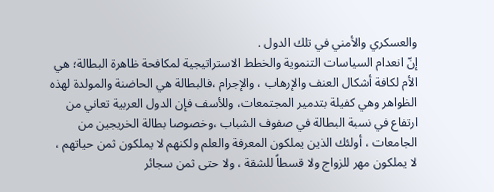والعسكري والأمني في تلك الدول .
إنّ انعدام السياسات التنموية والخطط الاستراتيجية لمكافحة ظاهرة البطالة؛ هي الأم لكافة أشكال العنف والإرهاب ، والإجرام ،فالبطالة هي الحاضنة والمولدة لهذه الظواهر وهي كفيلة بتدمير المجتمعات، وللأسف فإن الدول العربية تعاني من ارتفاع في نسبة البطالة في صفوف الشباب ،وخصوصا بطالة الخريجين من الجامعات ، أولئك الذين يملكون المعرفة والعلم ولكنهم لا يملكون ثمن حياتهم ، لا يملكون مهر للزواج ولا قسطاً للشقة ، ولا حتى ثمن سجائر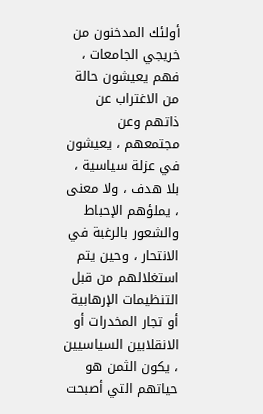أولئك المدخنون من خريجي الجامعات ، فهم يعيشون حالة من الاغتراب عن ذاتهم وعن مجتمعهم ، يعيشون في عزلة سياسية ، بلا هدف ، ولا معنى ، يملؤهم الإحباط والشعور بالرغبة في الانتحار ، وحين يتم استغلالهم من قبل التنظيمات الإرهابية أو تجار المخدرات أو الانقلابين السياسيين ، يكون الثمن هو حياتهم التي أصبحت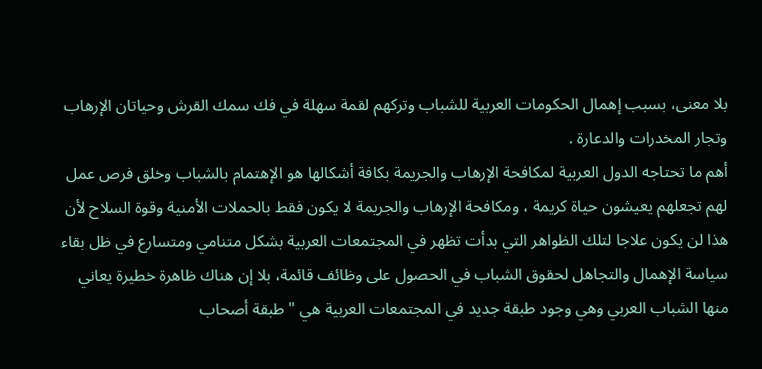بلا معنى، بسبب إهمال الحكومات العربية للشباب وتركهم لقمة سهلة في فك سمك القرش وحياتان الإرهاب وتجار المخدرات والدعارة .
أهم ما تحتاجه الدول العربية لمكافحة الإرهاب والجريمة بكافة أشكالها هو الإهتمام بالشباب وخلق فرص عمل لهم تجعلهم يعيشون حياة كريمة ، ومكافحة الإرهاب والجريمة لا يكون فقط بالحملات الأمنية وقوة السلاح لأن هذا لن يكون علاجا لتلك الظواهر التي بدأت تظهر في المجتمعات العربية بشكل متنامي ومتسارع في ظل بقاء سياسة الإهمال والتجاهل لحقوق الشباب في الحصول على وظائف قائمة، بلا إن هناك ظاهرة خطيرة يعاني منها الشباب العربي وهي وجود طبقة جديد في المجتمعات العربية هي " طبقة أصحاب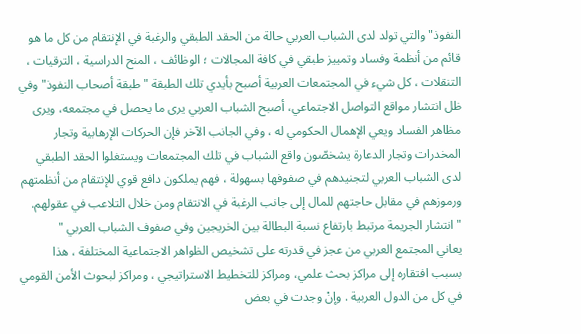النفوذ" والتي تولد لدى الشباب العربي حالة من الحقد الطبقي والرغبة في الإنتقام من كل ما هو قائم من أنظمة وفساد وتمييز طبقي في كافة المجالات ؛ الوظائف ، المنح الدراسية ، الترقيات ، التنقلات ، كل شيء في المجتمعات العربية أصبح بأيدي تلك الطبقة " طبقة أصحاب النفوذ" وفي ظل انتشار مواقع التواصل الاجتماعي، أصبح الشباب العربي يرى ما يحصل في مجتمعه، ويرى مظاهر الفساد ويعي الإهمال الحكومي له ، وفي الجانب الآخر فإن الحركات الإرهابية وتجار المخدرات وتجار الدعارة يشخصّون واقع الشباب في تلك المجتمعات ويستغلوا الحقد الطبقي لدى الشباب العربي لتجنيدهم في صفوفها بسهولة ، فهم يملكون دافع قوي للإنتقام من أنظمتهم ورموزهم في مقابل حاجتهم للمال إلى جانب الرغبة في الانتقام ومن خلال التلاعب في عقولهم.
"انتشار الجريمة مرتبط بارتفاع نسبة البطالة بين الخريجين وفي صفوف الشباب العربي "
يعاني المجتمع العربي من عجز في قدرته على تشخيص الظواهر الاجتماعية المختلفة ، هذا بسبب افتقاره إلى مراكز بحث علمي، ومراكز للتخطيط الاستراتيجي ، ومراكز لبحوث الأمن القومي في كل من الدول العربية . وإنْ وجدت في بعض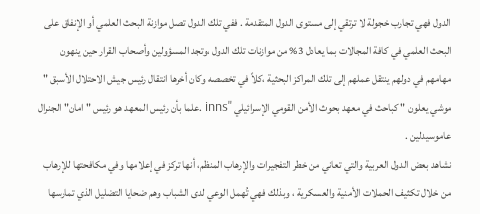الدول فهي تجارب خجولة لا ترتقي إلى مستوى الدول المتقدمة . ففي تلك الدول تصل موازنة البحث العلمي أو الإنفاق على البحث العلمي في كافة المجالات بما يعادل 3% من موازنات تلك الدول ،وتجد المسؤولين وأصحاب القرار حين ينهون مهامهم في دولهم ينتقل عملهم إلى تلك المراكز البحثية ،كلاً في تخصصه وكان أخرها انتقال رئيس جيش الاحتلال الأسبق " موشي يعلون " كباحث في معهد بحوث الأمن القومي الإسرائيلي "inns .علما بأن رئيس المعهد هو رئيس " امان" الجنرال عاموسيدلين .
نشاهد بعض الدول العربية والتي تعاني من خطر التفجيرات والإرهاب المنظم، أنها تركز في إعلامها وفي مكافحتها للإرهاب من خلال تكثيف الحملات الأمنية والعسكرية ، وبذلك فهي تُهمل الوعي لدى الشباب وهم ضحايا التضليل الذي تمارسها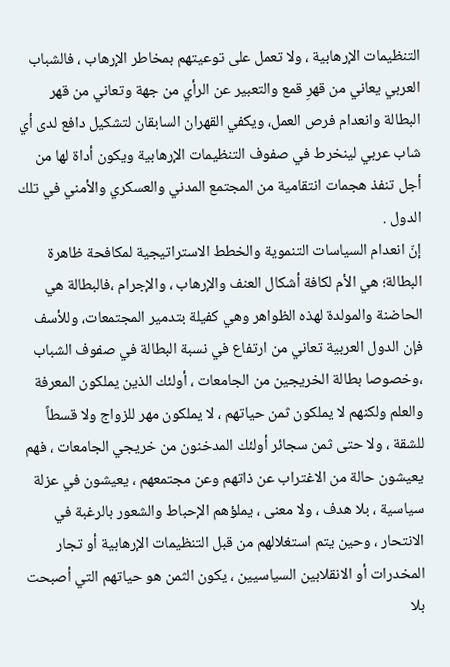التنظيمات الإرهابية ، ولا تعمل على توعيتهم بمخاطر الإرهاب ، فالشباب العربي يعاني من قهرِ قمع والتعبير عن الرأي من جهة وتعاني من قهر البطالة وانعدام فرص العمل، ويكفي القهران السابقان لتشكيل دافع لدى أي شاب عربي لينخرط في صفوف التنظيمات الإرهابية ويكون أداة لها من أجل تنفذ هجمات انتقامية من المجتمع المدني والعسكري والأمني في تلك الدول .
إنّ انعدام السياسات التنموية والخطط الاستراتيجية لمكافحة ظاهرة البطالة؛ هي الأم لكافة أشكال العنف والإرهاب ، والإجرام ،فالبطالة هي الحاضنة والمولدة لهذه الظواهر وهي كفيلة بتدمير المجتمعات، وللأسف فإن الدول العربية تعاني من ارتفاع في نسبة البطالة في صفوف الشباب ،وخصوصا بطالة الخريجين من الجامعات ، أولئك الذين يملكون المعرفة والعلم ولكنهم لا يملكون ثمن حياتهم ، لا يملكون مهر للزواج ولا قسطاً للشقة ، ولا حتى ثمن سجائر أولئك المدخنون من خريجي الجامعات ، فهم يعيشون حالة من الاغتراب عن ذاتهم وعن مجتمعهم ، يعيشون في عزلة سياسية ، بلا هدف ، ولا معنى ، يملؤهم الإحباط والشعور بالرغبة في الانتحار ، وحين يتم استغلالهم من قبل التنظيمات الإرهابية أو تجار المخدرات أو الانقلابين السياسيين ، يكون الثمن هو حياتهم التي أصبحت بلا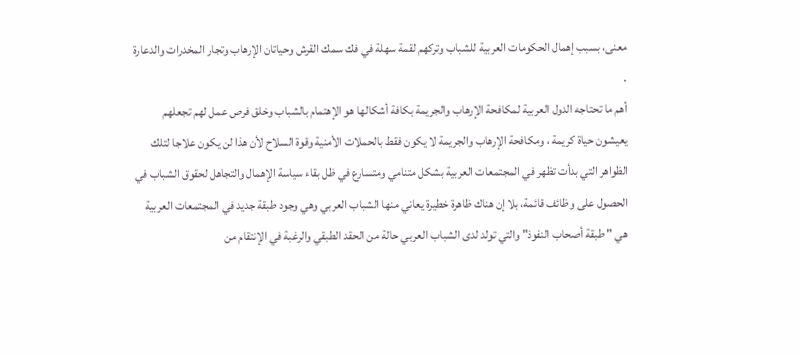معنى، بسبب إهمال الحكومات العربية للشباب وتركهم لقمة سهلة في فك سمك القرش وحياتان الإرهاب وتجار المخدرات والدعارة .
أهم ما تحتاجه الدول العربية لمكافحة الإرهاب والجريمة بكافة أشكالها هو الإهتمام بالشباب وخلق فرص عمل لهم تجعلهم يعيشون حياة كريمة ، ومكافحة الإرهاب والجريمة لا يكون فقط بالحملات الأمنية وقوة السلاح لأن هذا لن يكون علاجا لتلك الظواهر التي بدأت تظهر في المجتمعات العربية بشكل متنامي ومتسارع في ظل بقاء سياسة الإهمال والتجاهل لحقوق الشباب في الحصول على وظائف قائمة، بلا إن هناك ظاهرة خطيرة يعاني منها الشباب العربي وهي وجود طبقة جديد في المجتمعات العربية هي " طبقة أصحاب النفوذ" والتي تولد لدى الشباب العربي حالة من الحقد الطبقي والرغبة في الإنتقام من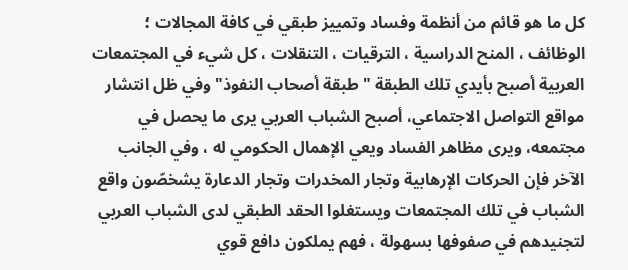كل ما هو قائم من أنظمة وفساد وتمييز طبقي في كافة المجالات ؛ الوظائف ، المنح الدراسية ، الترقيات ، التنقلات ، كل شيء في المجتمعات العربية أصبح بأيدي تلك الطبقة " طبقة أصحاب النفوذ" وفي ظل انتشار مواقع التواصل الاجتماعي، أصبح الشباب العربي يرى ما يحصل في مجتمعه، ويرى مظاهر الفساد ويعي الإهمال الحكومي له ، وفي الجانب الآخر فإن الحركات الإرهابية وتجار المخدرات وتجار الدعارة يشخصّون واقع الشباب في تلك المجتمعات ويستغلوا الحقد الطبقي لدى الشباب العربي لتجنيدهم في صفوفها بسهولة ، فهم يملكون دافع قوي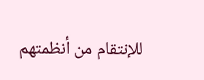للإنتقام من أنظمتهم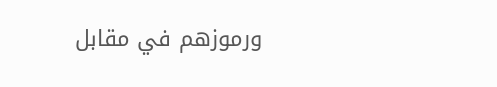ورموزهم في مقابل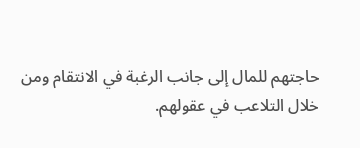حاجتهم للمال إلى جانب الرغبة في الانتقام ومن خلال التلاعب في عقولهم.